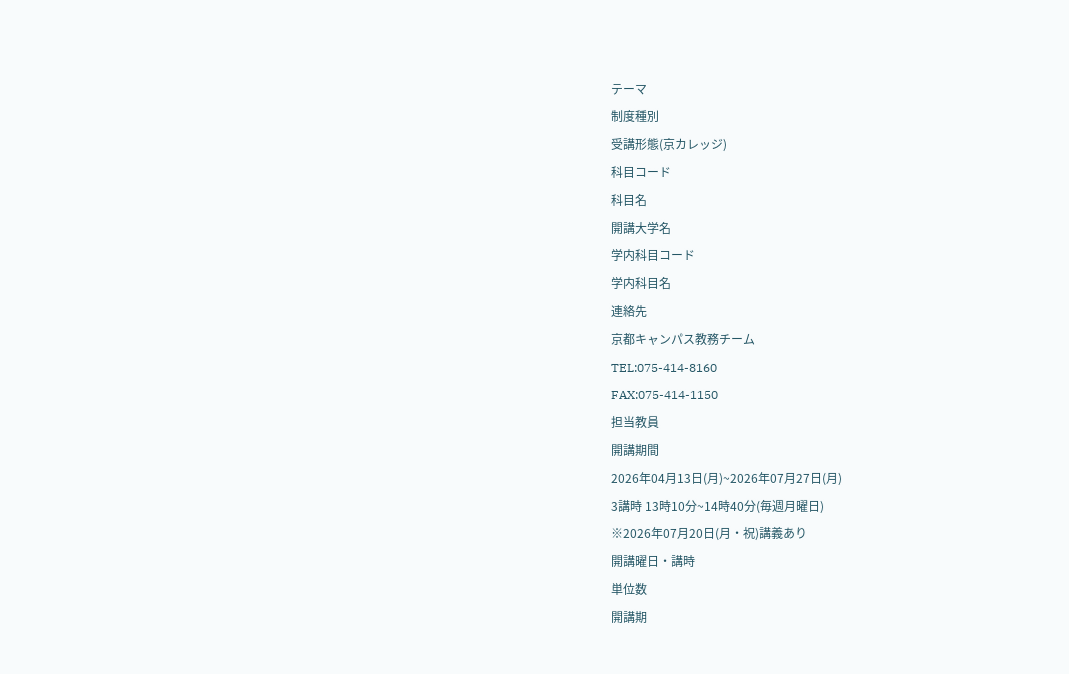テーマ
制度種別
受講形態(京カレッジ)
科目コード
科目名
開講大学名
学内科目コード
学内科目名
連絡先
京都キャンパス教務チーム
TEL:075-414-8160
FAX:075-414-1150
担当教員
開講期間
2026年04月13日(月)~2026年07月27日(月)
3講時 13時10分~14時40分(毎週月曜日)
※2026年07月20日(月・祝)講義あり
開講曜日・講時
単位数
開講期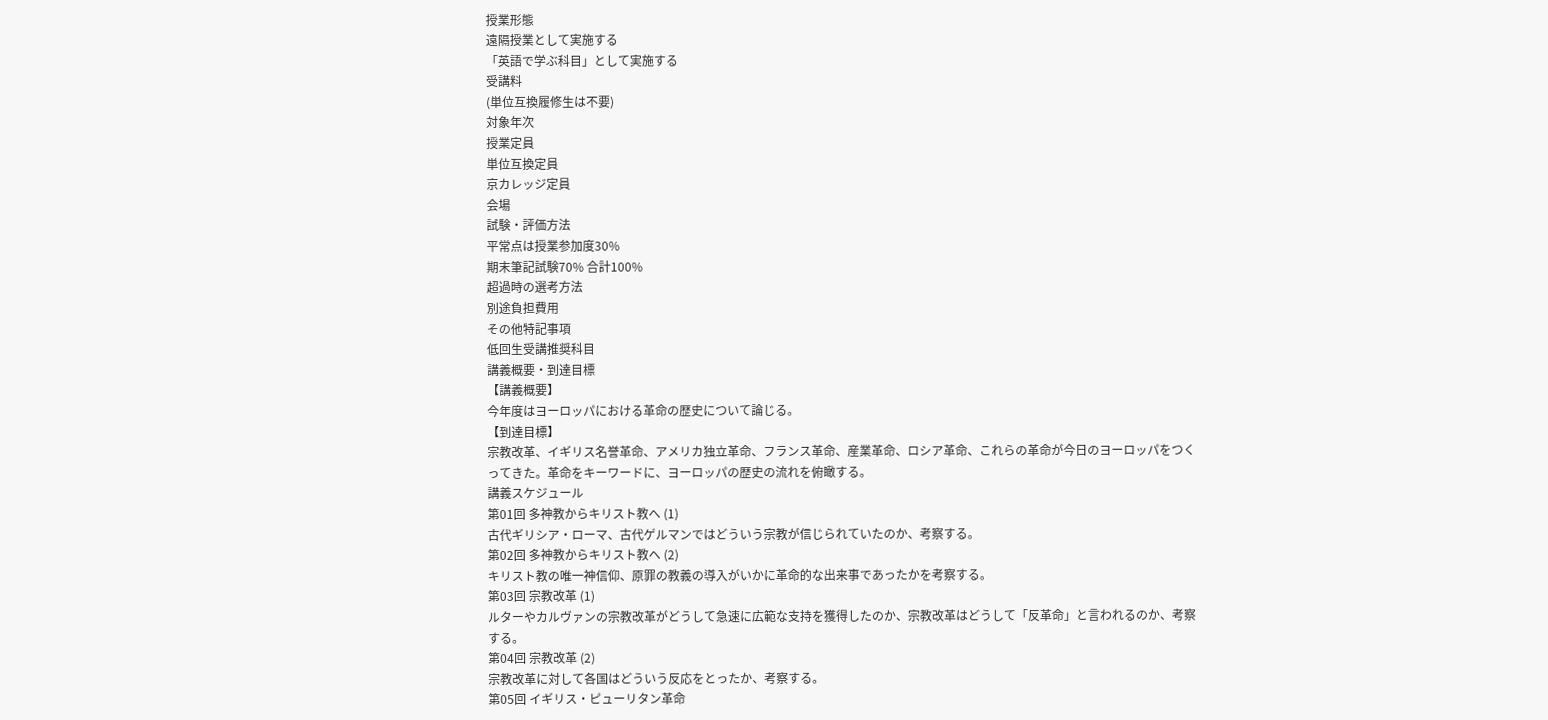授業形態
遠隔授業として実施する
「英語で学ぶ科目」として実施する
受講料
(単位互換履修生は不要)
対象年次
授業定員
単位互換定員
京カレッジ定員
会場
試験・評価方法
平常点は授業参加度30%
期末筆記試験70% 合計100%
超過時の選考方法
別途負担費用
その他特記事項
低回生受講推奨科目
講義概要・到達目標
【講義概要】
今年度はヨーロッパにおける革命の歴史について論じる。
【到達目標】
宗教改革、イギリス名誉革命、アメリカ独立革命、フランス革命、産業革命、ロシア革命、これらの革命が今日のヨーロッパをつくってきた。革命をキーワードに、ヨーロッパの歴史の流れを俯瞰する。
講義スケジュール
第01回 多神教からキリスト教へ (1)
古代ギリシア・ローマ、古代ゲルマンではどういう宗教が信じられていたのか、考察する。
第02回 多神教からキリスト教へ (2)
キリスト教の唯一神信仰、原罪の教義の導入がいかに革命的な出来事であったかを考察する。
第03回 宗教改革 (1)
ルターやカルヴァンの宗教改革がどうして急速に広範な支持を獲得したのか、宗教改革はどうして「反革命」と言われるのか、考察する。
第04回 宗教改革 (2)
宗教改革に対して各国はどういう反応をとったか、考察する。
第05回 イギリス・ピューリタン革命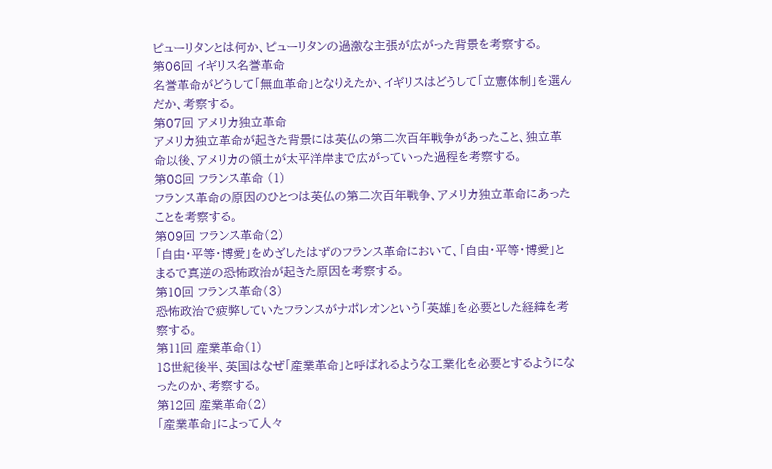ピューリタンとは何か、ピューリタンの過激な主張が広がった背景を考察する。
第06回 イギリス名誉革命
名誉革命がどうして「無血革命」となりえたか、イギリスはどうして「立憲体制」を選んだか、考察する。
第07回 アメリカ独立革命
アメリカ独立革命が起きた背景には英仏の第二次百年戦争があったこと、独立革命以後、アメリカの領土が太平洋岸まで広がっていった過程を考察する。
第08回 フランス革命 (1)
フランス革命の原因のひとつは英仏の第二次百年戦争、アメリカ独立革命にあったことを考察する。
第09回 フランス革命(2)
「自由・平等・博愛」をめざしたはずのフランス革命において、「自由・平等・博愛」とまるで真逆の恐怖政治が起きた原因を考察する。
第10回 フランス革命(3)
恐怖政治で疲弊していたフランスがナポレオンという「英雄」を必要とした経緯を考察する。
第11回 産業革命(1)
18世紀後半、英国はなぜ「産業革命」と呼ばれるような工業化を必要とするようになったのか、考察する。
第12回 産業革命(2)
「産業革命」によって人々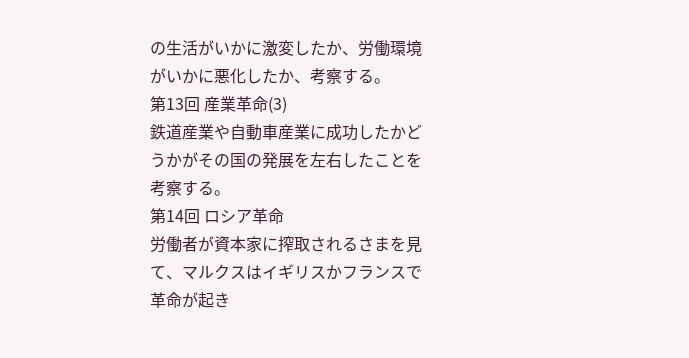の生活がいかに激変したか、労働環境がいかに悪化したか、考察する。
第13回 産業革命(3)
鉄道産業や自動車産業に成功したかどうかがその国の発展を左右したことを考察する。
第14回 ロシア革命
労働者が資本家に搾取されるさまを見て、マルクスはイギリスかフランスで革命が起き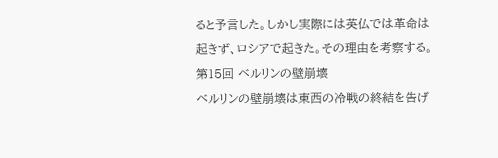ると予言した。しかし実際には英仏では革命は起きず、ロシアで起きた。その理由を考察する。
第15回 ベルリンの壁崩壊
ベルリンの壁崩壊は東西の冷戦の終結を告げ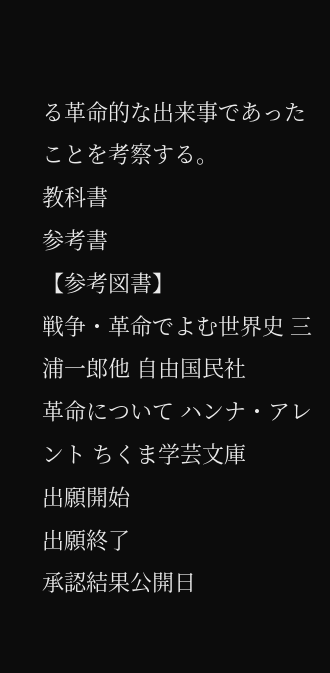る革命的な出来事であったことを考察する。
教科書
参考書
【参考図書】
戦争・革命でよむ世界史 三浦一郎他 自由国民社
革命について ハンナ・アレント ちくま学芸文庫
出願開始
出願終了
承認結果公開日